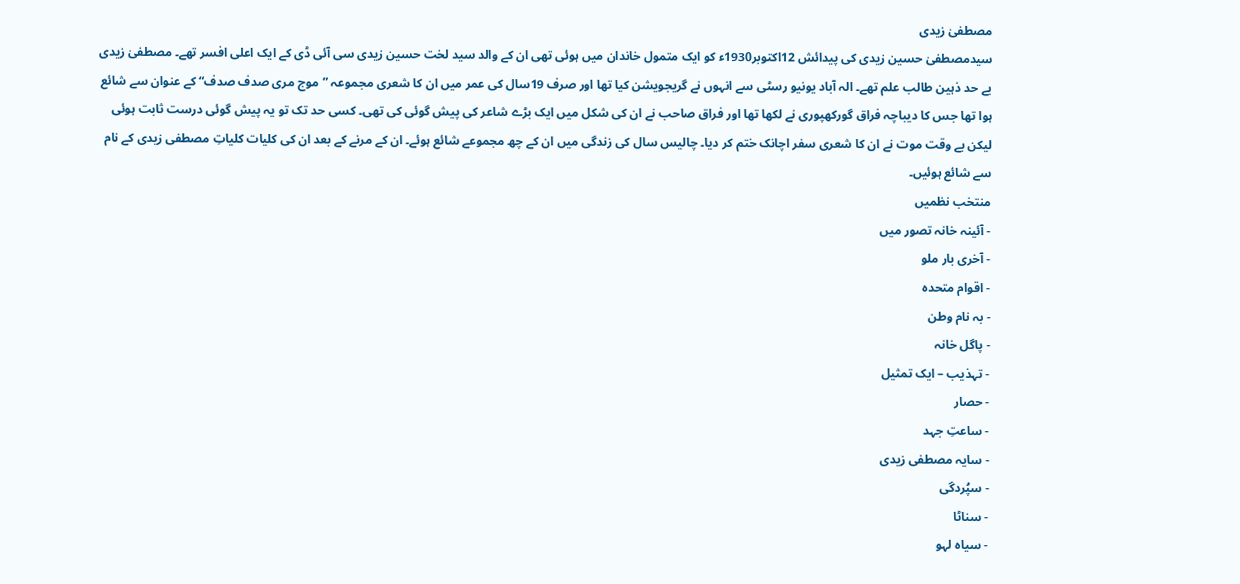مصطفیٰ زیدی
سیدمصطفیٰ حسین زیدی کی پیدائش 12اکتوبر1930ء کو ایک متمول خاندان میں ہوئی تھی ان کے والد سید لخت حسین زیدی سی آئی ڈی کے ایک اعلی افسر تھے۔ مصطفیٰ زیدی بے حد ذہین طالب علم تھے۔ الہ آباد یونیو رسٹی سے انہوں نے گریجویشن کیا تھا اور صرف 19سال کی عمر میں ان کا شعری مجموعہ ”موج مری صدف صدف“ کے عنوان سے شائع ہوا تھا جس کا دیباچہ فراق گورکھپوری نے لکھا تھا اور فراق صاحب نے ان کی شکل میں ایک بڑے شاعر کی پیش گوئی کی تھی۔ کسی حد تک تو یہ پیش گوئی درست ثابت ہوئی لیکن بے وقت موت نے ان کا شعری سفر اچانک ختم کر دیا۔ چالیس سال کی زندگی میں ان کے چھ مجموعے شائع ہوئے۔ ان کے مرنے کے بعد ان کی کلیات کلیاتِ مصطفی زیدی کے نام سے شائع ہوئیں۔
منتخب نظمیں
- آئینہ خانہ تصور میں
- آخری بار ملو
- اقوام متحدہ
- بہ نام وطن
- پاگل خانہ
- تہذیب – ایک تمثیل
- حصار
- ساعتِ جہد
- سایہ مصطفی زیدی
- سپُردگی
- سناٹا
- سیاہ لہو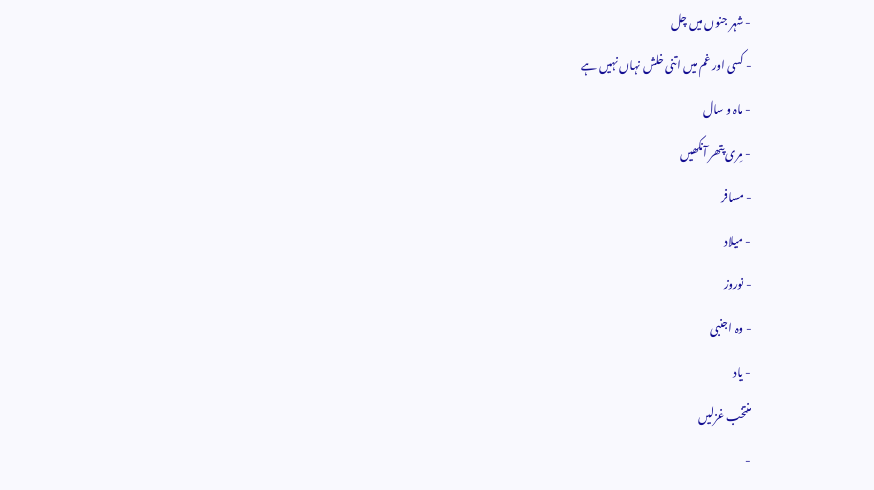- شہر جنوں میں چل
- کسی اور غم میں اتنی خلش نہاں نہیں ہے
- ماہ و سال
- مِری پتھر آنکھیں
- مسافر
- میلاد
- نوروز
- وہ اجنبی
- یاد
منتخب غزلیں
-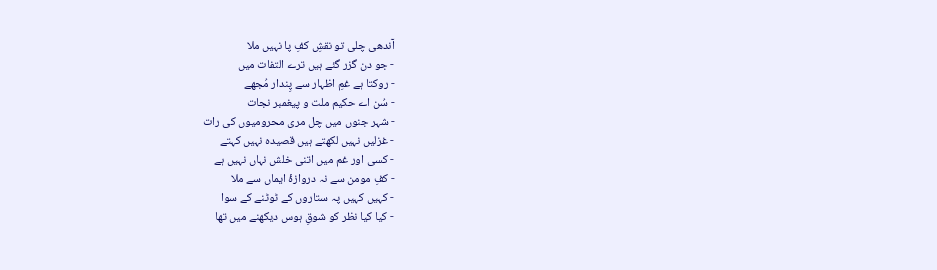آندھی چلی تو نقشِ کفِ پا نہیں ملا
- جو دن گزر گئے ہیں ترے التفات میں
- روکتا ہے غمِ اظہار سے پِندار مُجھے
- سُن اے حکیم ملت و پیغمبر نجات
- شہر جنوں میں چل مری محرومیوں کی رات
- غزلیں نہیں لکھتے ہیں قصیدہ نہیں کہتے
- کسی اور غم میں اتنی خلش نہاں نہیں ہے
- کفِ مومن سے نہ دروازۂ ایماں سے ملا
- کہیں کہیں پہ ستاروں کے ٹوٹنے کے سوا
- کیا کیا نظر کو شوقِ ہوس دیکھنے میں تھا